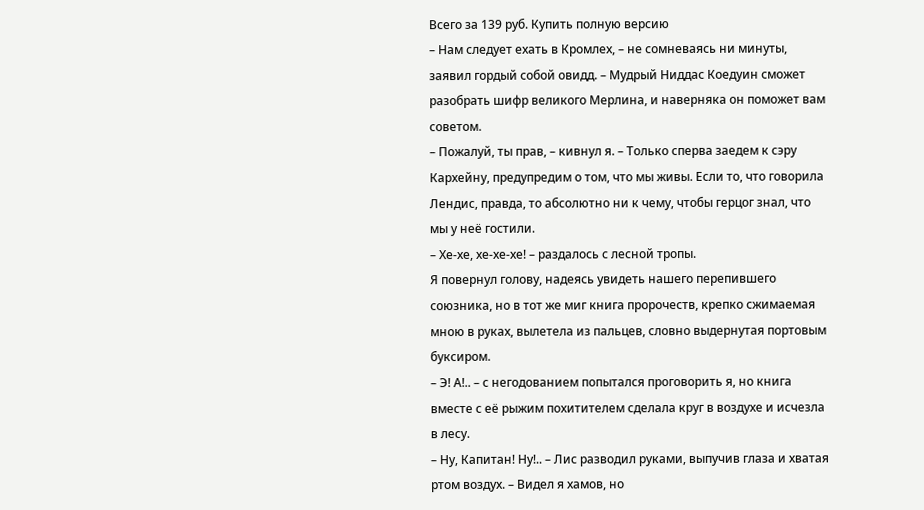Всего за 139 руб. Купить полную версию
– Нам следует ехать в Кромлех, – не сомневаясь ни минуты, заявил гордый собой овидд. – Мудрый Ниддас Коедуин сможет разобрать шифр великого Мерлина, и наверняка он поможет вам советом.
– Пожалуй, ты прав, – кивнул я. – Только сперва заедем к сэру Кархейну, предупредим о том, что мы живы. Если то, что говорила Лендис, правда, то абсолютно ни к чему, чтобы герцог знал, что мы у неё гостили.
– Хе-хе, хе-хе-хе! – раздалось с лесной тропы.
Я повернул голову, надеясь увидеть нашего перепившего союзника, но в тот же миг книга пророчеств, крепко сжимаемая мною в руках, вылетела из пальцев, словно выдернутая портовым буксиром.
– Э! А!.. – с негодованием попытался проговорить я, но книга вместе с её рыжим похитителем сделала круг в воздухе и исчезла в лесу.
– Ну, Капитан! Ну!.. – Лис разводил руками, выпучив глаза и хватая ртом воздух. – Видел я хамов, но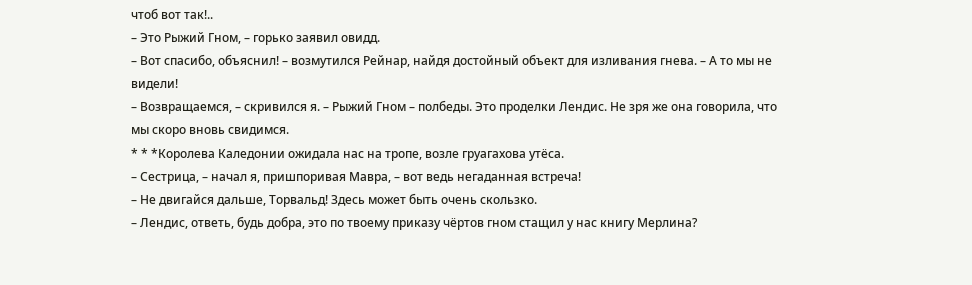чтоб вот так!..
– Это Рыжий Гном, – горько заявил овидд.
– Вот спасибо, объяснил! – возмутился Рейнар, найдя достойный объект для изливания гнева. – А то мы не видели!
– Возвращаемся, – скривился я. – Рыжий Гном – полбеды. Это проделки Лендис. Не зря же она говорила, что мы скоро вновь свидимся.
* * *Королева Каледонии ожидала нас на тропе, возле груагахова утёса.
– Сестрица, – начал я, пришпоривая Мавра, – вот ведь негаданная встреча!
– Не двигайся дальше, Торвальд! Здесь может быть очень скользко.
– Лендис, ответь, будь добра, это по твоему приказу чёртов гном стащил у нас книгу Мерлина?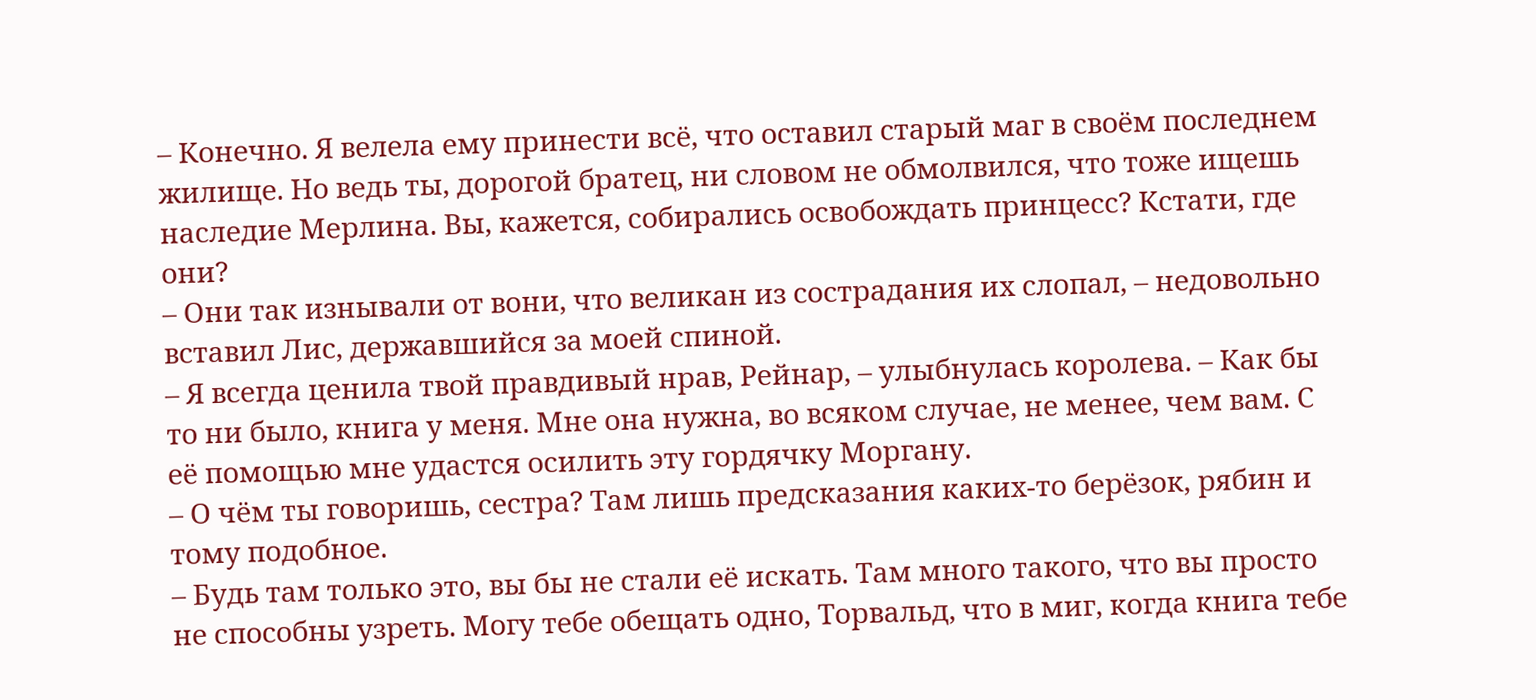– Конечно. Я велела ему принести всё, что оставил старый маг в своём последнем жилище. Но ведь ты, дорогой братец, ни словом не обмолвился, что тоже ищешь наследие Мерлина. Вы, кажется, собирались освобождать принцесс? Кстати, где они?
– Они так изнывали от вони, что великан из сострадания их слопал, – недовольно вставил Лис, державшийся за моей спиной.
– Я всегда ценила твой правдивый нрав, Рейнар, – улыбнулась королева. – Как бы то ни было, книга у меня. Мне она нужна, во всяком случае, не менее, чем вам. С её помощью мне удастся осилить эту гордячку Моргану.
– О чём ты говоришь, сестра? Там лишь предсказания каких-то берёзок, рябин и тому подобное.
– Будь там только это, вы бы не стали её искать. Там много такого, что вы просто не способны узреть. Могу тебе обещать одно, Торвальд, что в миг, когда книга тебе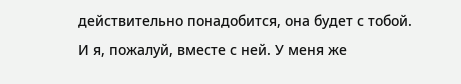действительно понадобится, она будет с тобой. И я, пожалуй, вместе с ней. У меня же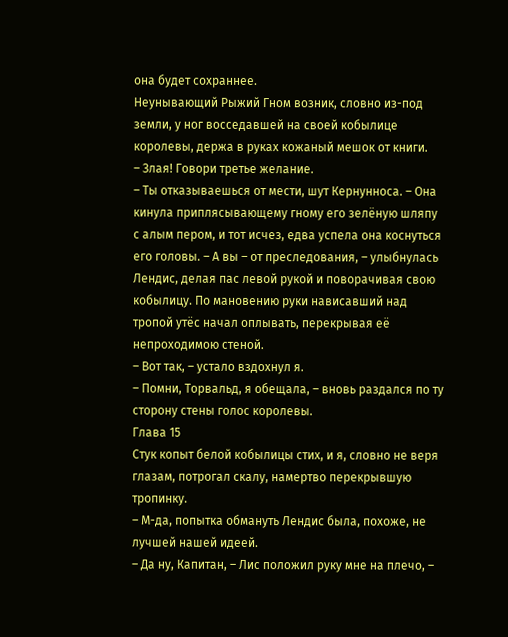она будет сохраннее.
Неунывающий Рыжий Гном возник, словно из-под земли, у ног восседавшей на своей кобылице королевы, держа в руках кожаный мешок от книги.
– Злая! Говори третье желание.
– Ты отказываешься от мести, шут Кернунноса. – Она кинула приплясывающему гному его зелёную шляпу с алым пером, и тот исчез, едва успела она коснуться его головы. – А вы – от преследования, – улыбнулась Лендис, делая пас левой рукой и поворачивая свою кобылицу. По мановению руки нависавший над тропой утёс начал оплывать, перекрывая её непроходимою стеной.
– Вот так, – устало вздохнул я.
– Помни, Торвальд, я обещала, – вновь раздался по ту сторону стены голос королевы.
Глава 15
Стук копыт белой кобылицы стих, и я, словно не веря глазам, потрогал скалу, намертво перекрывшую тропинку.
– М-да, попытка обмануть Лендис была, похоже, не лучшей нашей идеей.
– Да ну, Капитан, – Лис положил руку мне на плечо, –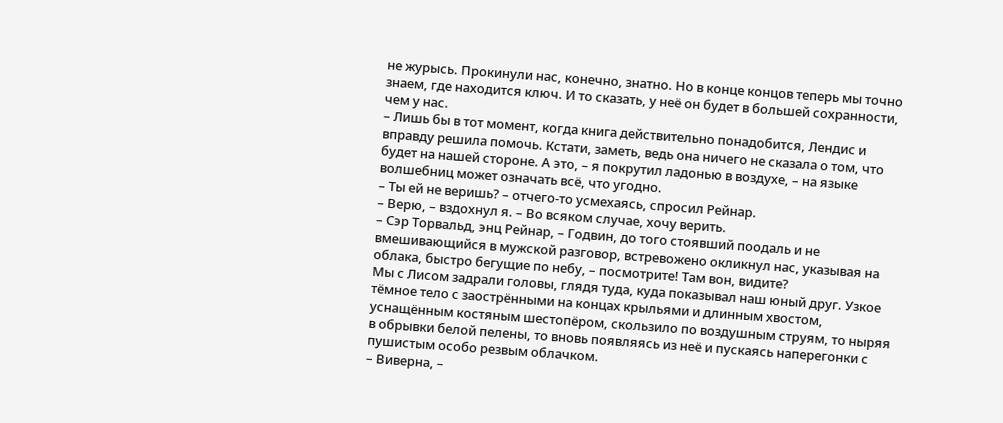не журысь. Прокинули нас, конечно, знатно. Но в конце концов теперь мы точно знаем, где находится ключ. И то сказать, у неё он будет в большей сохранности, чем у нас.
– Лишь бы в тот момент, когда книга действительно понадобится, Лендис и вправду решила помочь. Кстати, заметь, ведь она ничего не сказала о том, что будет на нашей стороне. А это, – я покрутил ладонью в воздухе, – на языке волшебниц может означать всё, что угодно.
– Ты ей не веришь? – отчего-то усмехаясь, спросил Рейнар.
– Верю, – вздохнул я. – Во всяком случае, хочу верить.
– Сэр Торвальд, энц Рейнар, – Годвин, до того стоявший поодаль и не вмешивающийся в мужской разговор, встревожено окликнул нас, указывая на облака, быстро бегущие по небу, – посмотрите! Там вон, видите?
Мы с Лисом задрали головы, глядя туда, куда показывал наш юный друг. Узкое тёмное тело с заострёнными на концах крыльями и длинным хвостом, уснащённым костяным шестопёром, скользило по воздушным струям, то ныряя в обрывки белой пелены, то вновь появляясь из неё и пускаясь наперегонки с пушистым особо резвым облачком.
– Виверна, –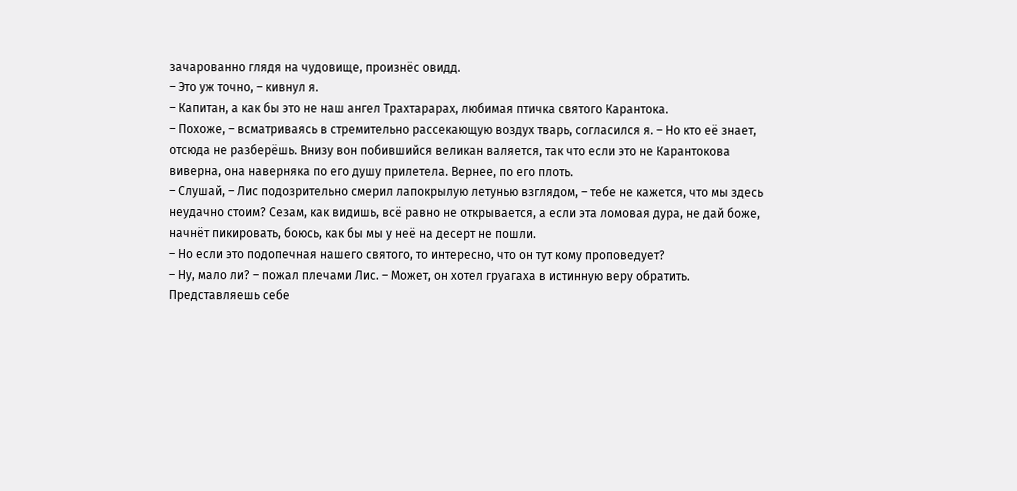зачарованно глядя на чудовище, произнёс овидд.
– Это уж точно, – кивнул я.
– Капитан, а как бы это не наш ангел Трахтарарах, любимая птичка святого Карантока.
– Похоже, – всматриваясь в стремительно рассекающую воздух тварь, согласился я. – Но кто её знает, отсюда не разберёшь. Внизу вон побившийся великан валяется, так что если это не Карантокова виверна, она наверняка по его душу прилетела. Вернее, по его плоть.
– Слушай, – Лис подозрительно смерил лапокрылую летунью взглядом, – тебе не кажется, что мы здесь неудачно стоим? Сезам, как видишь, всё равно не открывается, а если эта ломовая дура, не дай боже, начнёт пикировать, боюсь, как бы мы у неё на десерт не пошли.
– Но если это подопечная нашего святого, то интересно, что он тут кому проповедует?
– Ну, мало ли? – пожал плечами Лис. – Может, он хотел груагаха в истинную веру обратить. Представляешь себе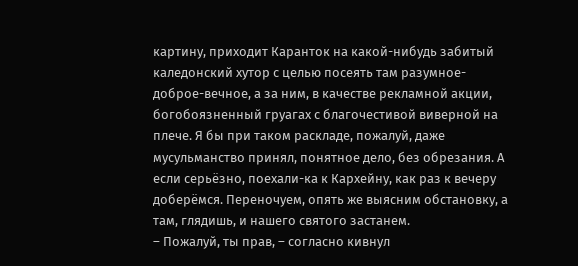картину, приходит Каранток на какой-нибудь забитый каледонский хутор с целью посеять там разумное-доброе-вечное, а за ним, в качестве рекламной акции, богобоязненный груагах с благочестивой виверной на плече. Я бы при таком раскладе, пожалуй, даже мусульманство принял, понятное дело, без обрезания. А если серьёзно, поехали-ка к Кархейну, как раз к вечеру доберёмся. Переночуем, опять же выясним обстановку, а там, глядишь, и нашего святого застанем.
– Пожалуй, ты прав, – согласно кивнул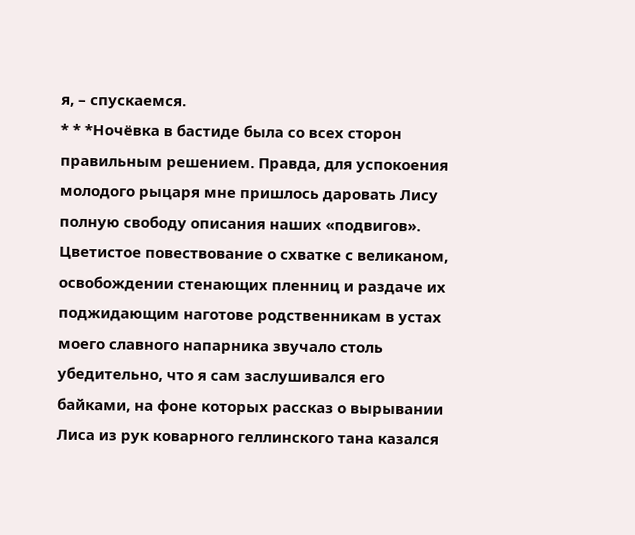я, – спускаемся.
* * *Ночёвка в бастиде была со всех сторон правильным решением. Правда, для успокоения молодого рыцаря мне пришлось даровать Лису полную свободу описания наших «подвигов». Цветистое повествование о схватке с великаном, освобождении стенающих пленниц и раздаче их поджидающим наготове родственникам в устах моего славного напарника звучало столь убедительно, что я сам заслушивался его байками, на фоне которых рассказ о вырывании Лиса из рук коварного геллинского тана казался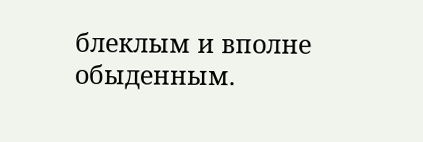блеклым и вполне обыденным.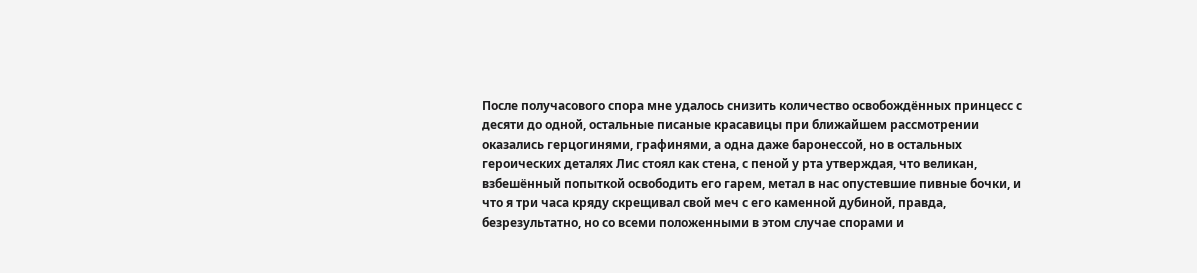После получасового спора мне удалось снизить количество освобождённых принцесс с десяти до одной, остальные писаные красавицы при ближайшем рассмотрении оказались герцогинями, графинями, а одна даже баронессой, но в остальных героических деталях Лис стоял как стена, с пеной у рта утверждая, что великан, взбешённый попыткой освободить его гарем, метал в нас опустевшие пивные бочки, и что я три часа кряду скрещивал свой меч с его каменной дубиной, правда, безрезультатно, но со всеми положенными в этом случае спорами и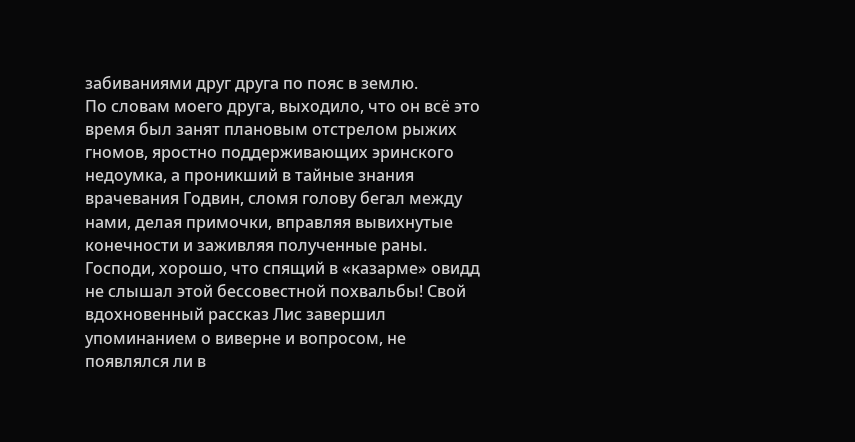забиваниями друг друга по пояс в землю.
По словам моего друга, выходило, что он всё это время был занят плановым отстрелом рыжих гномов, яростно поддерживающих эринского недоумка, а проникший в тайные знания врачевания Годвин, сломя голову бегал между нами, делая примочки, вправляя вывихнутые конечности и заживляя полученные раны. Господи, хорошо, что спящий в «казарме» овидд не слышал этой бессовестной похвальбы! Свой вдохновенный рассказ Лис завершил упоминанием о виверне и вопросом, не появлялся ли в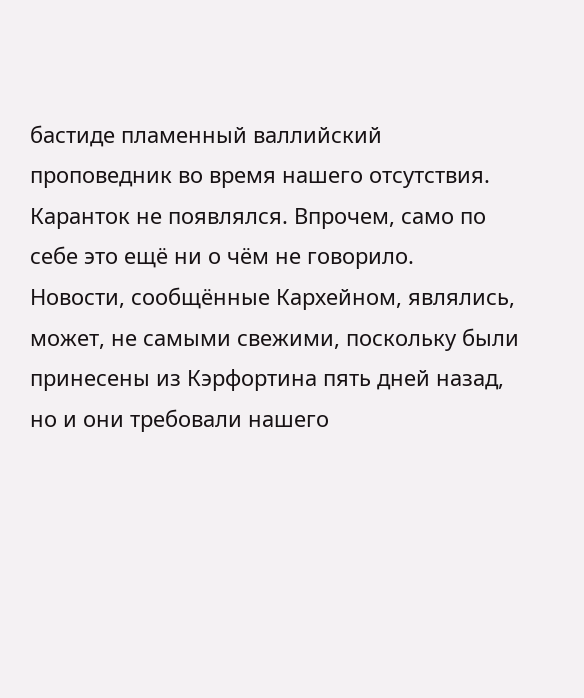бастиде пламенный валлийский проповедник во время нашего отсутствия. Каранток не появлялся. Впрочем, само по себе это ещё ни о чём не говорило.
Новости, сообщённые Кархейном, являлись, может, не самыми свежими, поскольку были принесены из Кэрфортина пять дней назад, но и они требовали нашего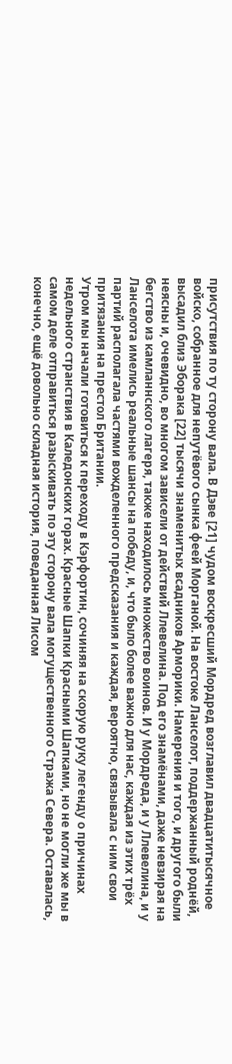присутствия по ту сторону вала. В Дэве [21] чудом воскресший Мордред возглавил двадцатитысячное войско, собранное для непутёвого сынка феей Морганой. На востоке Ланселот, поддержанный роднёй, высадил близ Эборака [22] тысячи знаменитых всадников Арморики. Намерения и того, и другого были неясны и, очевидно, во многом зависели от действий Ллевелина. Под его знамёнами, даже невзирая на бегство из камланнского лагеря, также находилось множество воинов. И у Мордреда, и у Ллевелина, и у Ланселота имелись реальные шансы на победу, и, что было более важно для нас, каждая из этих трёх партий располагала частями вожделенного предсказания и каждая, вероятно, связывала с ним свои притязания на престол Британии.
Утром мы начали готовиться к переходу в Кэрфортин, сочиняя на скорую руку легенду о причинах недельного странствия в Каледонских горах. Красные Шапки Красными Шапками, но не могли же мы в самом деле отправиться разыскивать по эту сторону вала могущественного Стража Севера. Оставалась, конечно, ещё довольно складная история, поведанная Лисом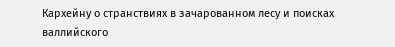Кархейну о странствиях в зачарованном лесу и поисках валлийского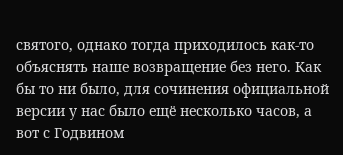святого, однако тогда приходилось как-то объяснять наше возвращение без него. Как бы то ни было, для сочинения официальной версии у нас было ещё несколько часов, а вот с Годвином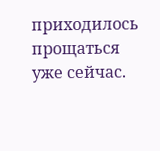приходилось прощаться уже сейчас.